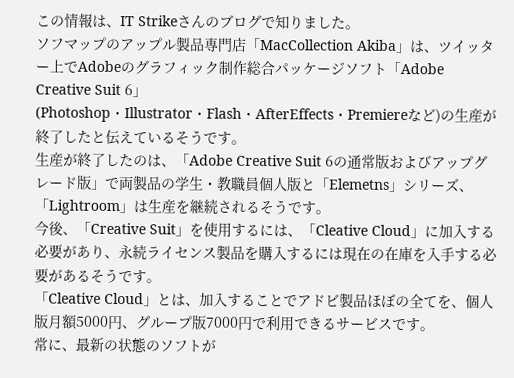この情報は、IT Strikeさんのブログで知りました。
ソフマップのアップル製品専門店「MacCollection Akiba」は、ツイッター上でAdobeのグラフィック制作総合パッケージソフト「Adobe Creative Suit 6」(Photoshop・Illustrator・Flash・AfterEffects・Premiereなど)の生産が終了したと伝えているそうです。
生産が終了したのは、「Adobe Creative Suit 6の通常版およびアップグレード版」で両製品の学生・教職員個人版と「Elemetns」シリーズ、「Lightroom」は生産を継続されるそうです。
今後、「Creative Suit」を使用するには、「Cleative Cloud」に加入する必要があり、永続ライセンス製品を購入するには現在の在庫を入手する必要があるそうです。
「Cleative Cloud」とは、加入することでアドビ製品ほぼの全てを、個人版月額5000円、グループ版7000円で利用できるサービスです。
常に、最新の状態のソフトが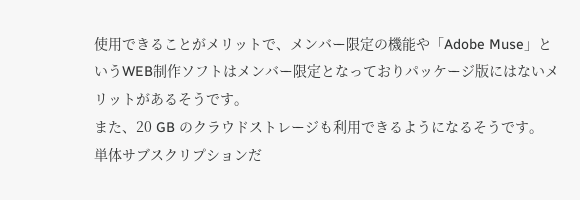使用できることがメリットで、メンバー限定の機能や「Adobe Muse」というWEB制作ソフトはメンバー限定となっておりパッケージ版にはないメリットがあるそうです。
また、20 GB のクラウドストレージも利用できるようになるそうです。
単体サブスクリプションだ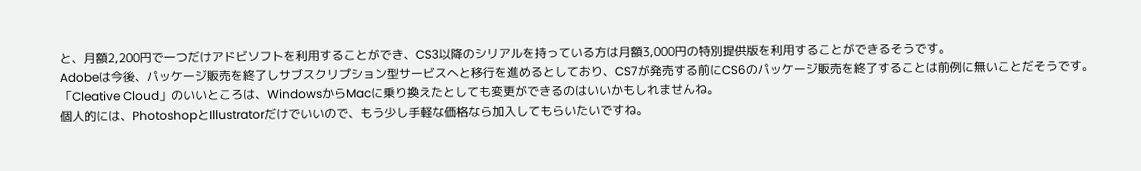と、月額2,200円で一つだけアドビソフトを利用することができ、CS3以降のシリアルを持っている方は月額3,000円の特別提供版を利用することができるそうです。
Adobeは今後、パッケージ販売を終了しサブスクリプション型サービスへと移行を進めるとしており、CS7が発売する前にCS6のパッケージ販売を終了することは前例に無いことだそうです。
「Cleative Cloud」のいいところは、WindowsからMacに乗り換えたとしても変更ができるのはいいかもしれませんね。
個人的には、PhotoshopとIllustratorだけでいいので、もう少し手軽な価格なら加入してもらいたいですね。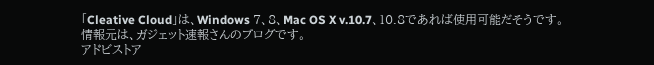「Cleative Cloud」は、Windows 7、8、Mac OS X v.10.7、10.8であれば使用可能だそうです。
情報元は、ガジェット速報さんのブログです。
アドビストア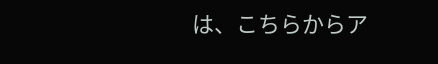は、こちらからア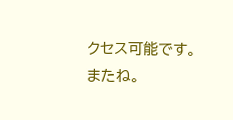クセス可能です。
またね。